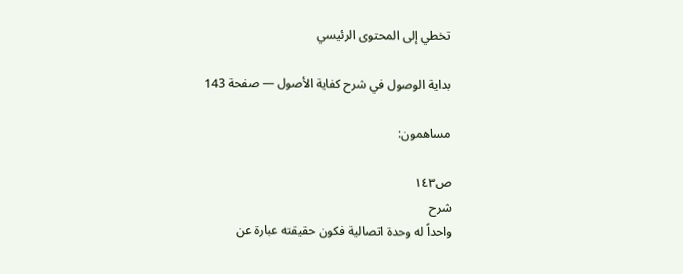تخطي إلى المحتوى الرئيسي

بداية الوصول في شرح كفاية الأصول — صفحة 143

مساهمون:

ص١٤٣
شرح
واحداً له وحدة اتصالية فكون حقيقته عبارة عن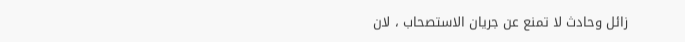زائل وحادث لا تمنع عن جريان الاستصحاب ، لان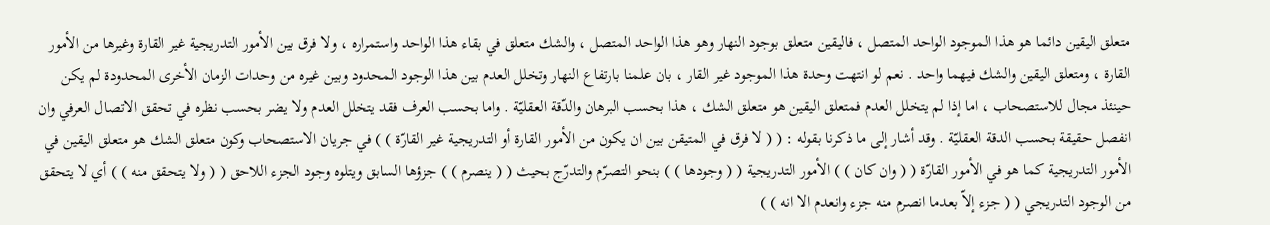متعلق اليقين دائما هو هذا الموجود الواحد المتصل ، فاليقين متعلق بوجود النهار وهو هذا الواحد المتصل ، والشك متعلق في بقاء هذا الواحد واستمراره ، ولا فرق بين الأمور التدريجية غير القارة وغيرها من الأمور القارة ، ومتعلق اليقين والشك فيهما واحد . نعم لو انتهت وحدة هذا الموجود غير القار ، بان علمنا بارتفاع النهار وتخلل العدم بين هذا الوجود المحدود وبين غيره من وحدات الزمان الأخرى المحدودة لم يكن حينئذ مجال للاستصحاب ، اما إذا لم يتخلل العدم فمتعلق اليقين هو متعلق الشك ، هذا بحسب البرهان والدّقة العقليّة . واما بحسب العرف فقد يتخلل العدم ولا يضر بحسب نظره في تحقق الاتصال العرفي وان انفصل حقيقة بحسب الدقة العقليّة . وقد أشار إلى ما ذكرنا بقوله : ( ( لا فرق في المتيقن بين ان يكون من الأمور القارة أو التدريجية غير القارّة ) ) في جريان الاستصحاب وكون متعلق الشك هو متعلق اليقين في الأمور التدريجية كما هو في الأمور القارّة ( ( وان كان ) ) الأمور التدريجية ( ( وجودها ) ) بنحو التصرّم والتدرّج بحيث ( ( ينصرم ) ) جزؤها السابق ويتلوه وجود الجزء اللاحق ( ( ولا يتحقق منه ) ) أي لا يتحقق من الوجود التدريجي ( ( جزء إلاّ بعدما انصرم منه جزء وانعدم الا انه ) )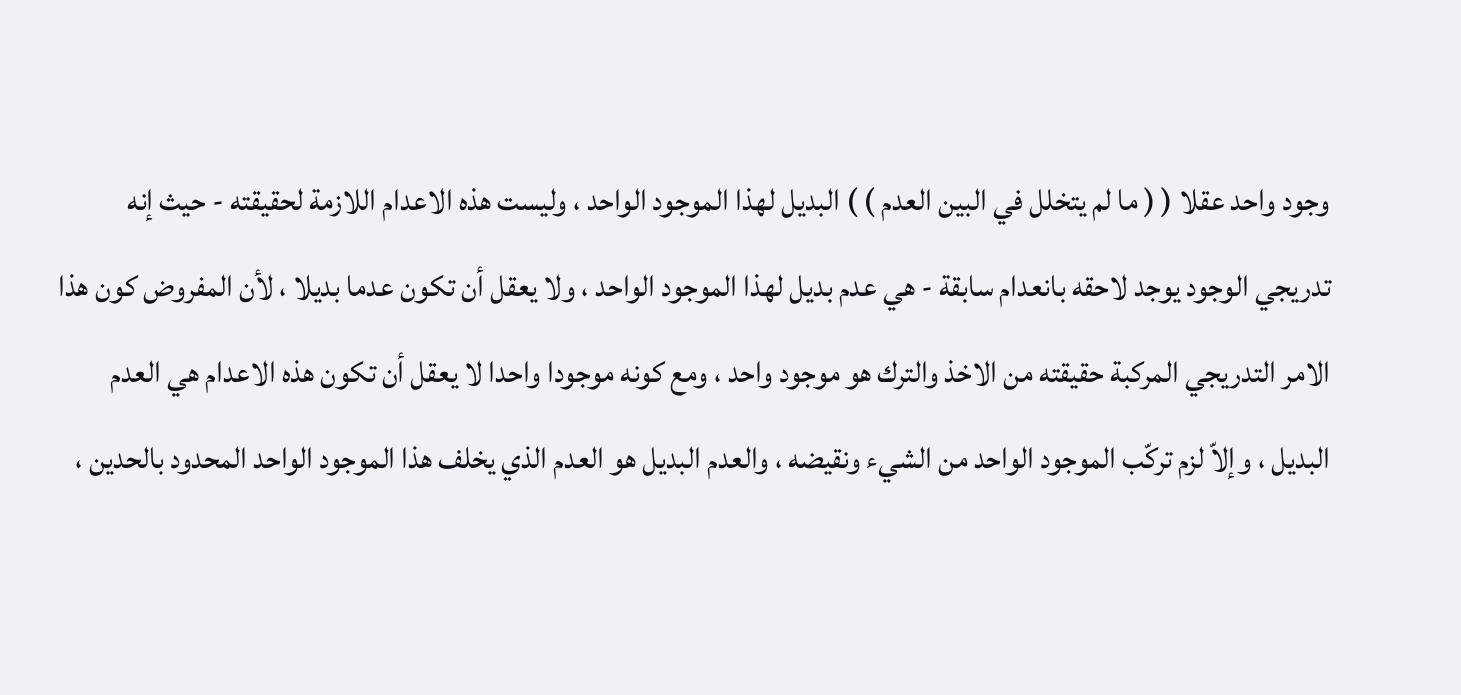وجود واحد عقلا ( ( ما لم يتخلل في البين العدم ) ) البديل لهذا الموجود الواحد ، وليست هذه الاعدام اللازمة لحقيقته - حيث إنه تدريجي الوجود يوجد لاحقه بانعدام سابقة - هي عدم بديل لهذا الموجود الواحد ، ولا يعقل أن تكون عدما بديلا ، لأن المفروض كون هذا الامر التدريجي المركبة حقيقته من الاخذ والترك هو موجود واحد ، ومع كونه موجودا واحدا لا يعقل أن تكون هذه الاعدام هي العدم البديل ، وإلاّ لزم تركّب الموجود الواحد من الشيء ونقيضه ، والعدم البديل هو العدم الذي يخلف هذا الموجود الواحد المحدود بالحدين ،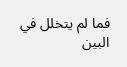فما لم يتخلل في البين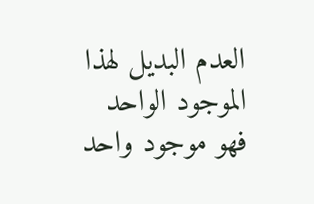العدم البديل لهذا الموجود الواحد فهو موجود واحد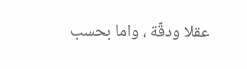عقلا ودقّة ، واما بحسب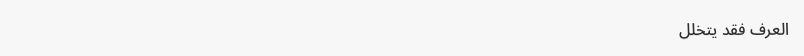العرف فقد يتخلل